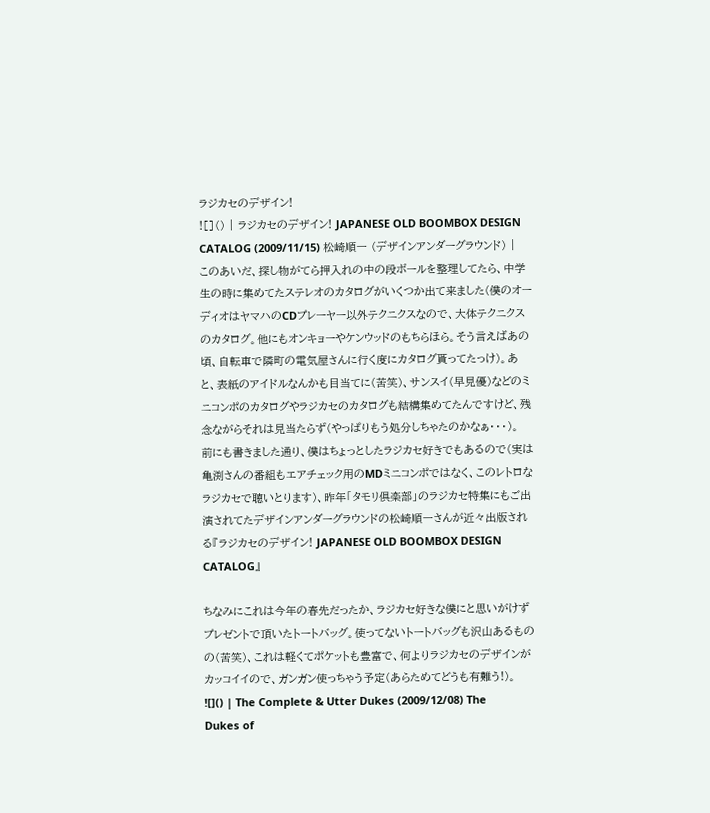ラジカセのデザイン!
![]() | ラジカセのデザイン! JAPANESE OLD BOOMBOX DESIGN CATALOG (2009/11/15) 松崎順一 (デザインアンダーグラウンド) |
このあいだ、探し物がてら押入れの中の段ボールを整理してたら、中学生の時に集めてたステレオのカタログがいくつか出て来ました(僕のオーディオはヤマハのCDプレーヤー以外テクニクスなので、大体テクニクスのカタログ。他にもオンキョーやケンウッドのもちらほら。そう言えばあの頃、自転車で隣町の電気屋さんに行く度にカタログ貰ってたっけ)。あと、表紙のアイドルなんかも目当てに(苦笑)、サンスイ(早見優)などのミニコンポのカタログやラジカセのカタログも結構集めてたんですけど、残念ながらそれは見当たらず(やっぱりもう処分しちゃたのかなぁ・・・)。
前にも書きました通り、僕はちょっとしたラジカセ好きでもあるので(実は亀渕さんの番組もエアチェック用のMDミニコンポではなく、このレトロなラジカセで聴いとります)、昨年「タモリ倶楽部」のラジカセ特集にもご出演されてたデザインアンダーグラウンドの松崎順一さんが近々出版される『ラジカセのデザイン! JAPANESE OLD BOOMBOX DESIGN CATALOG』

ちなみにこれは今年の春先だったか、ラジカセ好きな僕にと思いがけずプレゼントで頂いたトートバッグ。使ってないトートバッグも沢山あるものの(苦笑)、これは軽くてポケットも豊富で、何よりラジカセのデザインがカッコイイので、ガンガン使っちゃう予定(あらためてどうも有難う!)。
![]() | The Complete & Utter Dukes (2009/12/08) The Dukes of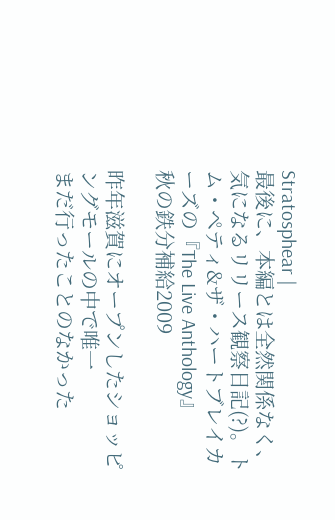Stratosphear |
最後に、本編とは全然関係なく、気になるリリース観察日記(?)。トム・ぺティ&ザ・ハートブレイカーズの『The Live Anthology』
秋の鉄分補給2009

昨年滋賀にオープンしたショッピングモールの中で唯一
まだ行ったことのなかった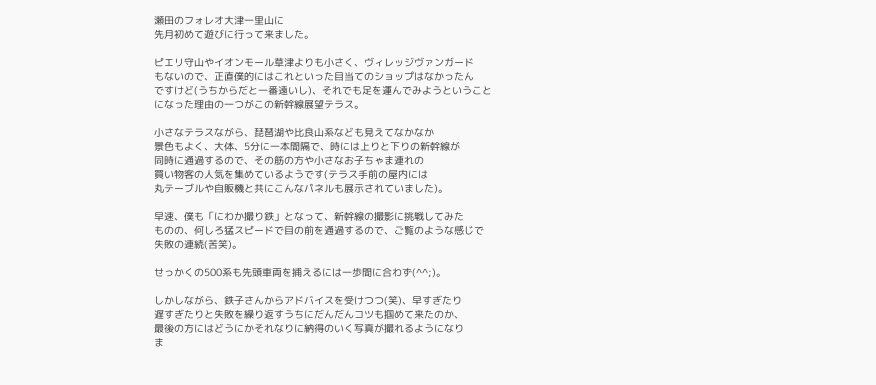瀬田のフォレオ大津一里山に
先月初めて遊びに行って来ました。

ピエリ守山やイオンモール草津よりも小さく、ヴィレッジヴァンガード
もないので、正直僕的にはこれといった目当てのショップはなかったん
ですけど(うちからだと一番遠いし)、それでも足を運んでみようということ
になった理由の一つがこの新幹線展望テラス。

小さなテラスながら、琵琶湖や比良山系なども見えてなかなか
景色もよく、大体、5分に一本間隔で、時には上りと下りの新幹線が
同時に通過するので、その筋の方や小さなお子ちゃま連れの
買い物客の人気を集めているようです(テラス手前の屋内には
丸テーブルや自販機と共にこんなパネルも展示されていました)。

早速、僕も「にわか撮り鉄」となって、新幹線の撮影に挑戦してみた
ものの、何しろ猛スピードで目の前を通過するので、ご覧のような感じで
失敗の連続(苦笑)。

せっかくの500系も先頭車両を捕えるには一歩間に合わず(^^;)。

しかしながら、鉄子さんからアドバイスを受けつつ(笑)、早すぎたり
遅すぎたりと失敗を繰り返すうちにだんだんコツも掴めて来たのか、
最後の方にはどうにかそれなりに納得のいく写真が撮れるようになり
ま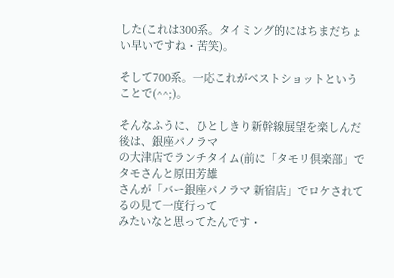した(これは300系。タイミング的にはちまだちょい早いですね・苦笑)。

そして700系。一応これがベストショットということで(^^;)。

そんなふうに、ひとしきり新幹線展望を楽しんだ後は、銀座パノラマ
の大津店でランチタイム(前に「タモリ倶楽部」でタモさんと原田芳雄
さんが「バー銀座パノラマ 新宿店」でロケされてるの見て一度行って
みたいなと思ってたんです・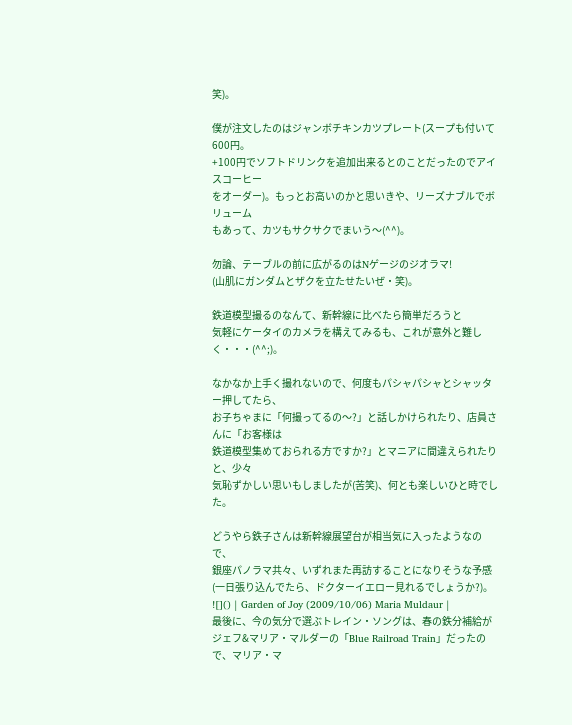笑)。

僕が注文したのはジャンボチキンカツプレート(スープも付いて600円。
+100円でソフトドリンクを追加出来るとのことだったのでアイスコーヒー
をオーダー)。もっとお高いのかと思いきや、リーズナブルでボリューム
もあって、カツもサクサクでまいう〜(^^)。

勿論、テーブルの前に広がるのはNゲージのジオラマ!
(山肌にガンダムとザクを立たせたいぜ・笑)。

鉄道模型撮るのなんて、新幹線に比べたら簡単だろうと
気軽にケータイのカメラを構えてみるも、これが意外と難しく・・・(^^;)。

なかなか上手く撮れないので、何度もパシャパシャとシャッター押してたら、
お子ちゃまに「何撮ってるの〜?」と話しかけられたり、店員さんに「お客様は
鉄道模型集めておられる方ですか?」とマニアに間違えられたりと、少々
気恥ずかしい思いもしましたが(苦笑)、何とも楽しいひと時でした。

どうやら鉄子さんは新幹線展望台が相当気に入ったようなので、
銀座パノラマ共々、いずれまた再訪することになりそうな予感
(一日張り込んでたら、ドクターイエロー見れるでしょうか?)。
![]() | Garden of Joy (2009/10/06) Maria Muldaur |
最後に、今の気分で選ぶトレイン・ソングは、春の鉄分補給がジェフ&マリア・マルダーの「Blue Railroad Train」だったので、マリア・マ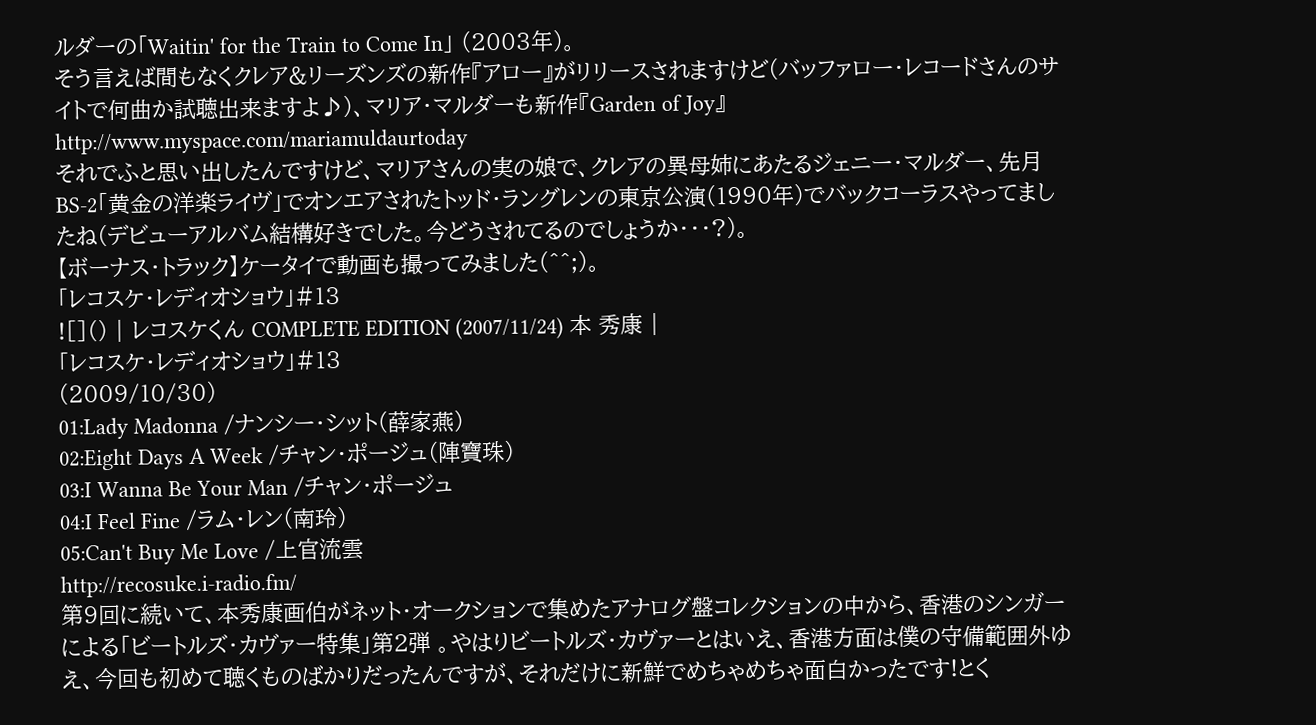ルダーの「Waitin' for the Train to Come In」 (2003年)。
そう言えば間もなくクレア&リーズンズの新作『アロー』がリリースされますけど(バッファロー・レコードさんのサイトで何曲か試聴出来ますよ♪)、マリア・マルダーも新作『Garden of Joy』
http://www.myspace.com/mariamuldaurtoday
それでふと思い出したんですけど、マリアさんの実の娘で、クレアの異母姉にあたるジェニー・マルダー、先月BS-2「黄金の洋楽ライヴ」でオンエアされたトッド・ラングレンの東京公演(1990年)でバックコーラスやってましたね(デビューアルバム結構好きでした。今どうされてるのでしょうか・・・?)。
【ボーナス・トラック】ケータイで動画も撮ってみました(^^;)。
「レコスケ・レディオショウ」#13
![]() | レコスケくん COMPLETE EDITION (2007/11/24) 本 秀康 |
「レコスケ・レディオショウ」#13
(2009/10/30)
01:Lady Madonna /ナンシー・シット(薛家燕)
02:Eight Days A Week /チャン・ポージュ(陣寶珠)
03:I Wanna Be Your Man /チャン・ポージュ
04:I Feel Fine /ラム・レン(南玲)
05:Can't Buy Me Love /上官流雲
http://recosuke.i-radio.fm/
第9回に続いて、本秀康画伯がネット・オークションで集めたアナログ盤コレクションの中から、香港のシンガーによる「ビートルズ・カヴァー特集」第2弾 。やはりビートルズ・カヴァーとはいえ、香港方面は僕の守備範囲外ゆえ、今回も初めて聴くものばかりだったんですが、それだけに新鮮でめちゃめちゃ面白かったです!とく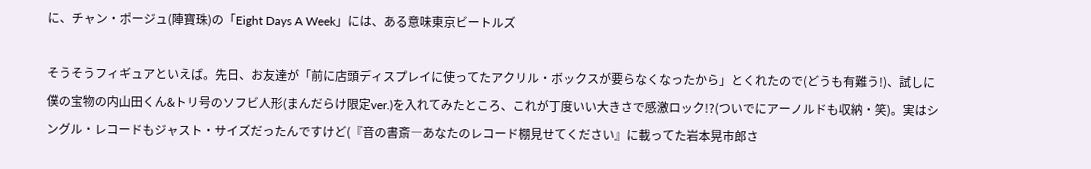に、チャン・ポージュ(陣寶珠)の「Eight Days A Week」には、ある意味東京ビートルズ

そうそうフィギュアといえば。先日、お友達が「前に店頭ディスプレイに使ってたアクリル・ボックスが要らなくなったから」とくれたので(どうも有難う!)、試しに僕の宝物の内山田くん&トリ号のソフビ人形(まんだらけ限定ver.)を入れてみたところ、これが丁度いい大きさで感激ロック!?(ついでにアーノルドも収納・笑)。実はシングル・レコードもジャスト・サイズだったんですけど(『音の書斎―あなたのレコード棚見せてください』に載ってた岩本晃市郎さ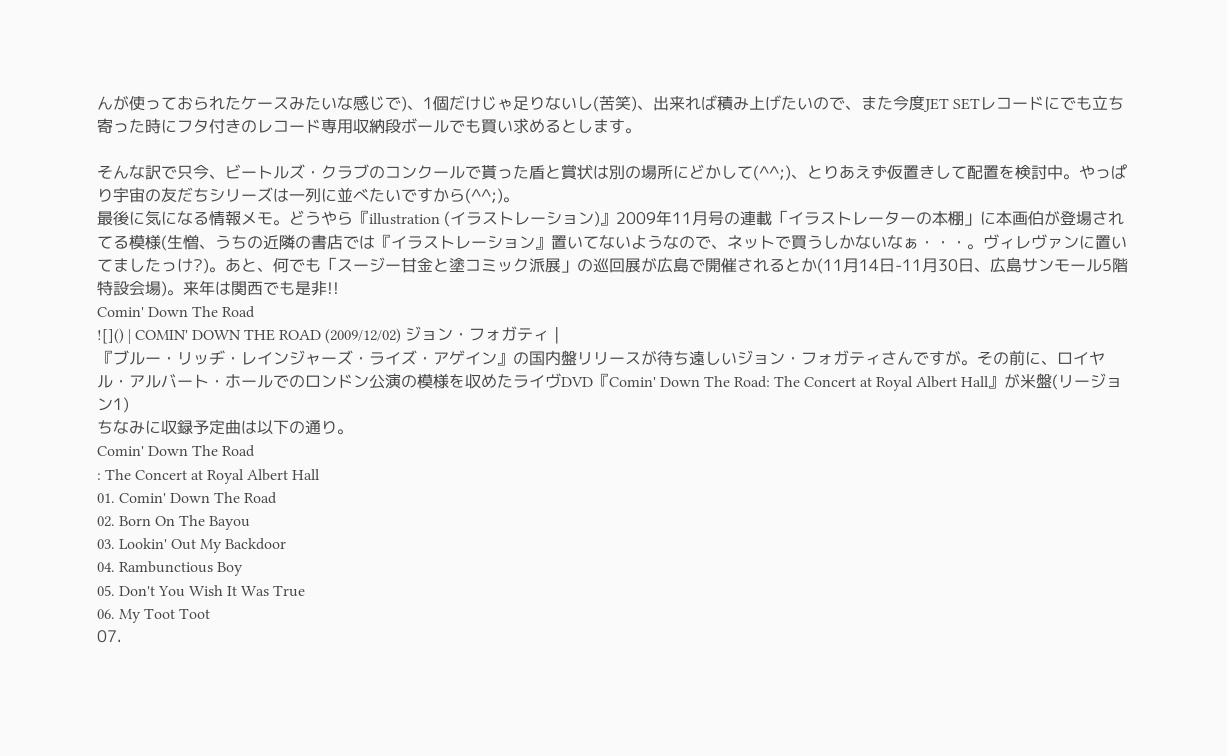んが使っておられたケースみたいな感じで)、1個だけじゃ足りないし(苦笑)、出来れば積み上げたいので、また今度JET SETレコードにでも立ち寄った時にフタ付きのレコード専用収納段ボールでも買い求めるとします。

そんな訳で只今、ビートルズ・クラブのコンクールで貰った盾と賞状は別の場所にどかして(^^;)、とりあえず仮置きして配置を検討中。やっぱり宇宙の友だちシリーズは一列に並べたいですから(^^;)。
最後に気になる情報メモ。どうやら『illustration (イラストレーション)』2009年11月号の連載「イラストレーターの本棚」に本画伯が登場されてる模様(生憎、うちの近隣の書店では『イラストレーション』置いてないようなので、ネットで買うしかないなぁ・・・。ヴィレヴァンに置いてましたっけ?)。あと、何でも「スージー甘金と塗コミック派展」の巡回展が広島で開催されるとか(11月14日-11月30日、広島サンモール5階特設会場)。来年は関西でも是非!!
Comin' Down The Road
![]() | COMIN' DOWN THE ROAD (2009/12/02) ジョン・フォガティ |
『ブルー・リッヂ・レインジャーズ・ライズ・アゲイン』の国内盤リリースが待ち遠しいジョン・フォガティさんですが。その前に、ロイヤル・アルバート・ホールでのロンドン公演の模様を収めたライヴDVD『Comin' Down The Road: The Concert at Royal Albert Hall』が米盤(リージョン1)
ちなみに収録予定曲は以下の通り。
Comin' Down The Road
: The Concert at Royal Albert Hall
01. Comin' Down The Road
02. Born On The Bayou
03. Lookin' Out My Backdoor
04. Rambunctious Boy
05. Don't You Wish It Was True
06. My Toot Toot
07.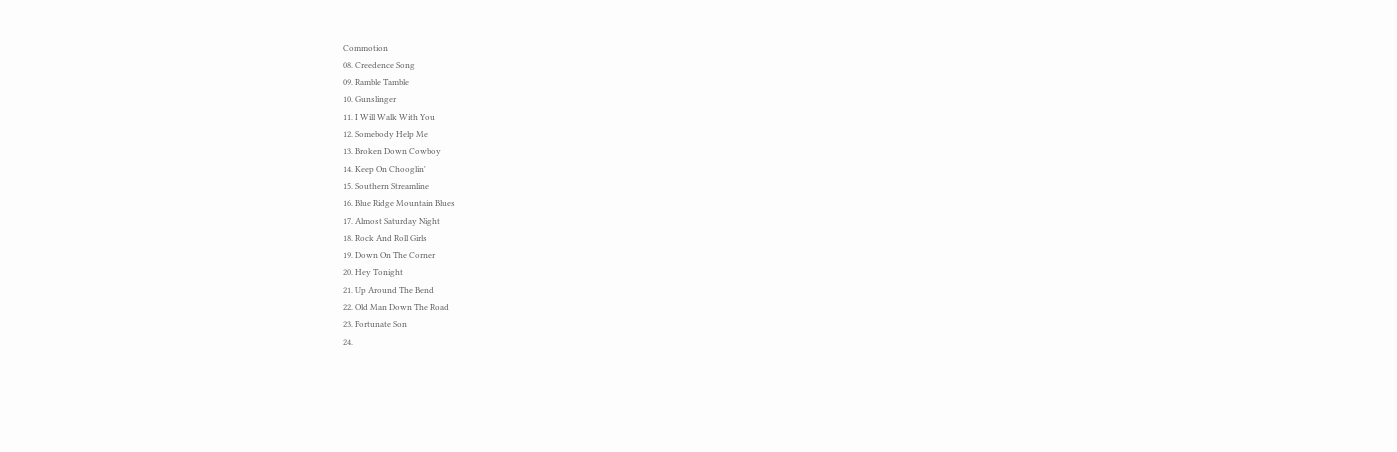Commotion
08. Creedence Song
09. Ramble Tamble
10. Gunslinger
11. I Will Walk With You
12. Somebody Help Me
13. Broken Down Cowboy
14. Keep On Chooglin'
15. Southern Streamline
16. Blue Ridge Mountain Blues
17. Almost Saturday Night
18. Rock And Roll Girls
19. Down On The Corner
20. Hey Tonight
21. Up Around The Bend
22. Old Man Down The Road
23. Fortunate Son
24.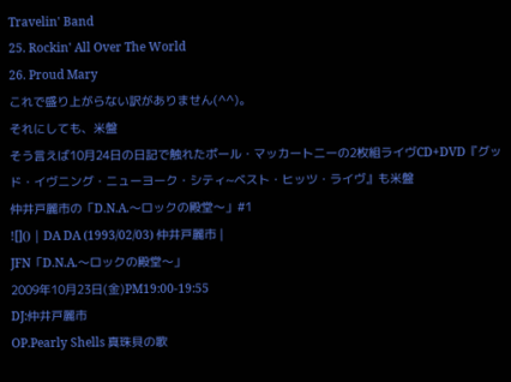Travelin' Band
25. Rockin' All Over The World
26. Proud Mary
これで盛り上がらない訳がありません(^^)。
それにしても、米盤
そう言えば10月24日の日記で触れたポール・マッカートニーの2枚組ライヴCD+DVD『グッド・イヴニング・ニューヨーク・シティ~ベスト・ヒッツ・ライヴ』も米盤
仲井戸麗市の「D.N.A.〜ロックの殿堂〜」#1
![]() | DA DA (1993/02/03) 仲井戸麗市 |
JFN「D.N.A.〜ロックの殿堂〜」
2009年10月23日(金)PM19:00-19:55
DJ:仲井戸麗市
OP.Pearly Shells 真珠貝の歌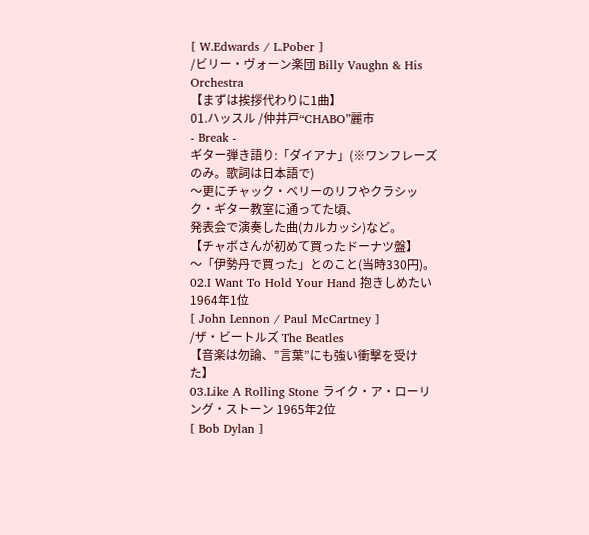[ W.Edwards / L.Pober ]
/ビリー・ヴォーン楽団 Billy Vaughn & His Orchestra
【まずは挨拶代わりに1曲】
01.ハッスル /仲井戸“CHABO”麗市
- Break -
ギター弾き語り:「ダイアナ」(※ワンフレーズのみ。歌詞は日本語で)
〜更にチャック・ベリーのリフやクラシック・ギター教室に通ってた頃、
発表会で演奏した曲(カルカッシ)など。
【チャボさんが初めて買ったドーナツ盤】
〜「伊勢丹で買った」とのこと(当時330円)。
02.I Want To Hold Your Hand 抱きしめたい 1964年1位
[ John Lennon / Paul McCartney ]
/ザ・ビートルズ The Beatles
【音楽は勿論、”言葉”にも強い衝撃を受けた】
03.Like A Rolling Stone ライク・ア・ローリング・ストーン 1965年2位
[ Bob Dylan ]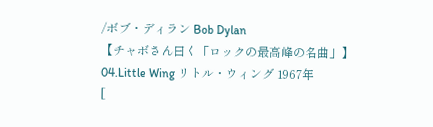/ボブ・ディラン Bob Dylan
【チャボさん曰く「ロックの最高峰の名曲」】
04.Little Wing リトル・ウィング 1967年
[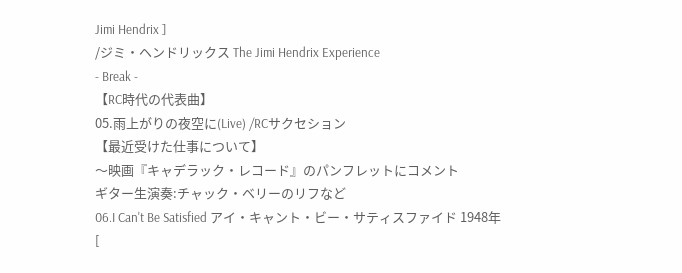Jimi Hendrix ]
/ジミ・ヘンドリックス The Jimi Hendrix Experience
- Break -
【RC時代の代表曲】
05.雨上がりの夜空に(Live) /RCサクセション
【最近受けた仕事について】
〜映画『キャデラック・レコード』のパンフレットにコメント
ギター生演奏:チャック・ベリーのリフなど
06.I Can't Be Satisfied アイ・キャント・ビー・サティスファイド 1948年
[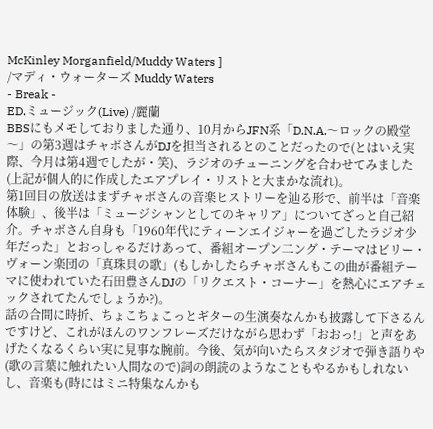McKinley Morganfield/Muddy Waters ]
/マディ・ウォーターズ Muddy Waters
- Break -
ED.ミュージック(Live) /麗蘭
BBSにもメモしておりました通り、10月からJFN系「D.N.A.〜ロックの殿堂〜」の第3週はチャボさんがDJを担当されるとのことだったので(とはいえ実際、今月は第4週でしたが・笑)、ラジオのチューニングを合わせてみました(上記が個人的に作成したエアプレイ・リストと大まかな流れ)。
第1回目の放送はまずチャボさんの音楽ヒストリーを辿る形で、前半は「音楽体験」、後半は「ミュージシャンとしてのキャリア」についてざっと自己紹介。チャボさん自身も「1960年代にティーンエイジャーを過ごしたラジオ少年だった」とおっしゃるだけあって、番組オープン二ング・テーマはビリー・ヴォーン楽団の「真珠貝の歌」(もしかしたらチャボさんもこの曲が番組テーマに使われていた石田豊さんDJの「リクエスト・コーナー」を熱心にエアチェックされてたんでしょうか?)。
話の合間に時折、ちょこちょこっとギターの生演奏なんかも披露して下さるんですけど、これがほんのワンフレーズだけながら思わず「おおっ!」と声をあげたくなるくらい実に見事な腕前。今後、気が向いたらスタジオで弾き語りや(歌の言葉に触れたい人間なので)詞の朗読のようなこともやるかもしれないし、音楽も(時にはミニ特集なんかも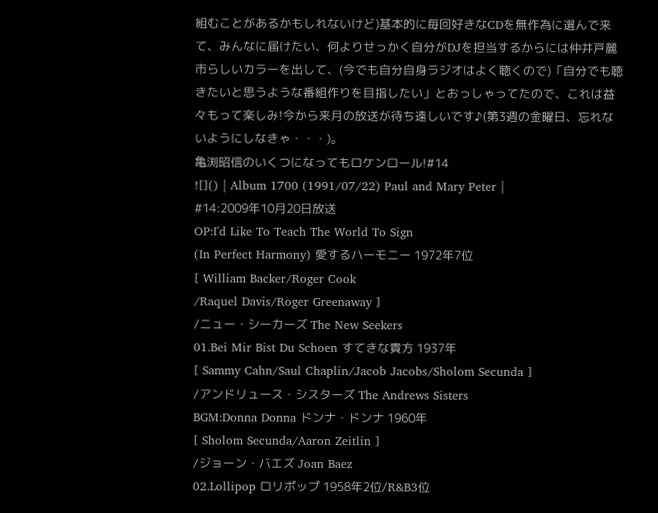組むことがあるかもしれないけど)基本的に毎回好きなCDを無作為に選んで来て、みんなに届けたい、何よりせっかく自分がDJを担当するからには仲井戸麗市らしいカラーを出して、(今でも自分自身ラジオはよく聴くので)「自分でも聴きたいと思うような番組作りを目指したい」とおっしゃってたので、これは益々もって楽しみ!今から来月の放送が待ち遠しいです♪(第3週の金曜日、忘れないようにしなきゃ・・・)。
亀渕昭信のいくつになってもロケンロール!#14
![]() | Album 1700 (1991/07/22) Paul and Mary Peter |
#14:2009年10月20日放送
OP:I'd Like To Teach The World To Sign
(In Perfect Harmony) 愛するハーモニー 1972年7位
[ William Backer/Roger Cook
/Raquel Davis/Roger Greenaway ]
/ニュー・シーカーズ The New Seekers
01.Bei Mir Bist Du Schoen すてきな貴方 1937年
[ Sammy Cahn/Saul Chaplin/Jacob Jacobs/Sholom Secunda ]
/アンドリュース・シスターズ The Andrews Sisters
BGM:Donna Donna ドンナ・ドンナ 1960年
[ Sholom Secunda/Aaron Zeitlin ]
/ジョーン・バエズ Joan Baez
02.Lollipop ロリポップ 1958年2位/R&B3位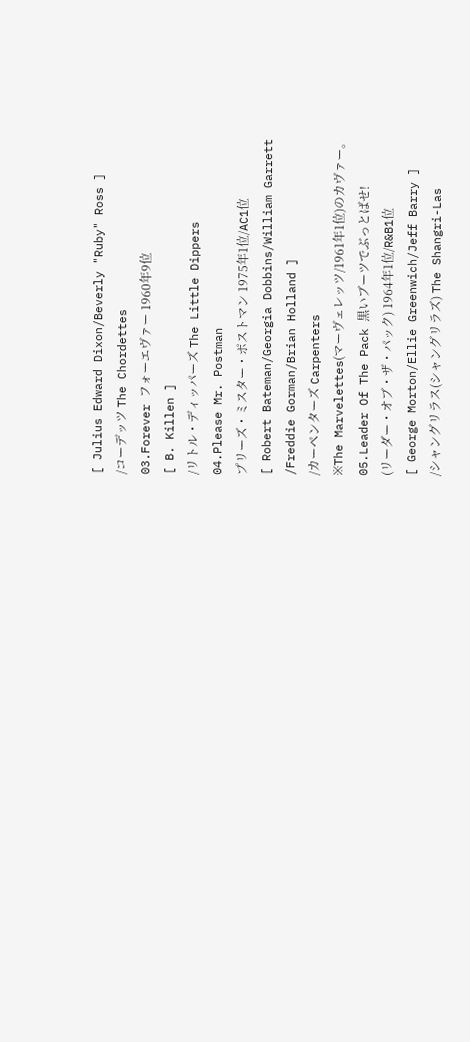[ Julius Edward Dixon/Beverly "Ruby" Ross ]
/コーデッツ The Chordettes
03.Forever フォーエヴァー 1960年9位
[ B. Killen ]
/リトル・ディッパーズ The Little Dippers
04.Please Mr. Postman
プリーズ・ミスター・ポストマン 1975年1位/AC1位
[ Robert Bateman/Georgia Dobbins/William Garrett
/Freddie Gorman/Brian Holland ]
/カーペンターズ Carpenters
※The Marvelettes(マーヴェレッツ/1961年1位)のカヴァー。
05.Leader Of The Pack 黒いブーツでぶっとばせ!
(リーダー・オブ・ザ・パック) 1964年1位/R&B1位
[ George Morton/Ellie Greenwich/Jeff Barry ]
/シャングリラス(シャングリラズ) The Shangri-Las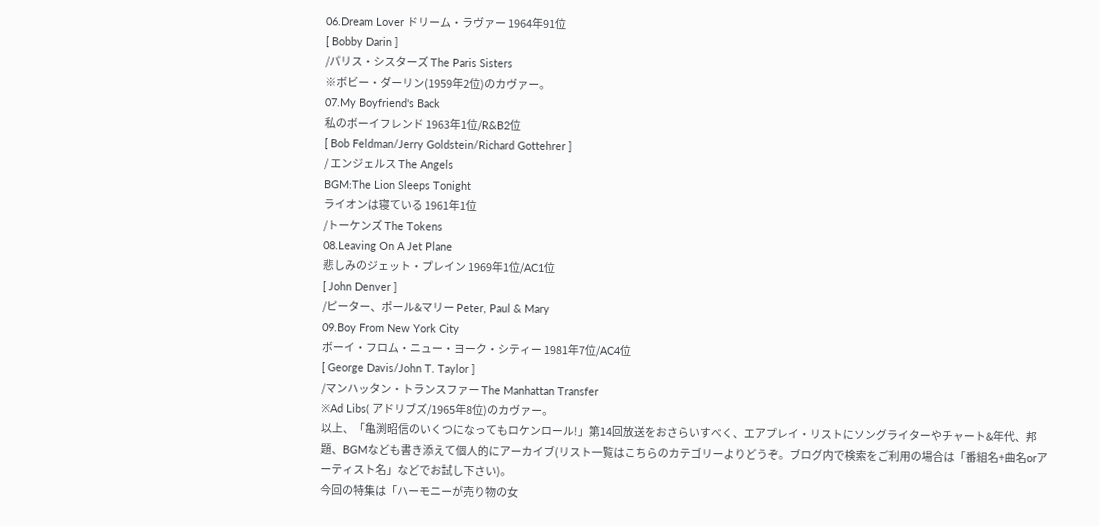06.Dream Lover ドリーム・ラヴァー 1964年91位
[ Bobby Darin ]
/パリス・シスターズ The Paris Sisters
※ボビー・ダーリン(1959年2位)のカヴァー。
07.My Boyfriend's Back
私のボーイフレンド 1963年1位/R&B2位
[ Bob Feldman/Jerry Goldstein/Richard Gottehrer ]
/ エンジェルス The Angels
BGM:The Lion Sleeps Tonight
ライオンは寝ている 1961年1位
/トーケンズ The Tokens
08.Leaving On A Jet Plane
悲しみのジェット・プレイン 1969年1位/AC1位
[ John Denver ]
/ピーター、ポール&マリー Peter, Paul & Mary
09.Boy From New York City
ボーイ・フロム・ニュー・ヨーク・シティー 1981年7位/AC4位
[ George Davis/John T. Taylor ]
/マンハッタン・トランスファー The Manhattan Transfer
※Ad Libs( アドリブズ/1965年8位)のカヴァー。
以上、「亀渕昭信のいくつになってもロケンロール!」第14回放送をおさらいすべく、エアプレイ・リストにソングライターやチャート&年代、邦題、BGMなども書き添えて個人的にアーカイブ(リスト一覧はこちらのカテゴリーよりどうぞ。ブログ内で検索をご利用の場合は「番組名+曲名orアーティスト名」などでお試し下さい)。
今回の特集は「ハーモニーが売り物の女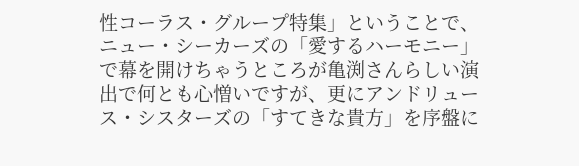性コーラス・グループ特集」ということで、ニュー・シーカーズの「愛するハーモニー」で幕を開けちゃうところが亀渕さんらしい演出で何とも心憎いですが、更にアンドリュース・シスターズの「すてきな貴方」を序盤に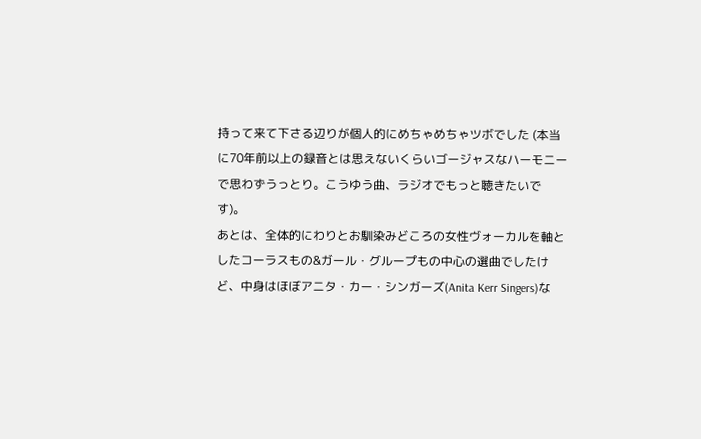持って来て下さる辺りが個人的にめちゃめちゃツボでした (本当に70年前以上の録音とは思えないくらいゴージャスなハーモニーで思わずうっとり。こうゆう曲、ラジオでもっと聴きたいです)。
あとは、全体的にわりとお馴染みどころの女性ヴォーカルを軸としたコーラスもの&ガール・グループもの中心の選曲でしたけど、中身はほぼアニタ・カー・シンガーズ(Anita Kerr Singers)な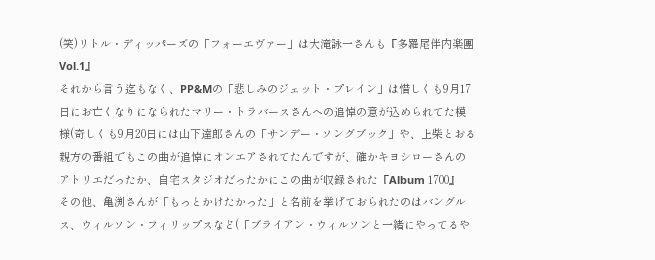(笑)リトル・ディッパーズの「フォーエヴァー」は大滝詠一さんも『多羅尾伴内楽團 Vol.1』
それから言う迄もなく、PP&Mの「悲しみのジェット・プレイン」は惜しくも9月17日にお亡くなりになられたマリー・トラバースさんへの追悼の意が込められてた模様(奇しくも9月20日には山下達郎さんの「サンデー・ソングブック」や、上柴とおる親方の番組でもこの曲が追悼にオンエアされてたんですが、確かキヨシローさんのアトリエだったか、自宅スタジオだったかにこの曲が収録された『Album 1700』
その他、亀渕さんが「もっとかけたかった」と名前を挙げておられたのはバングルス、ウィルソン・フィリップスなど(「ブライアン・ウィルソンと一緒にやってるや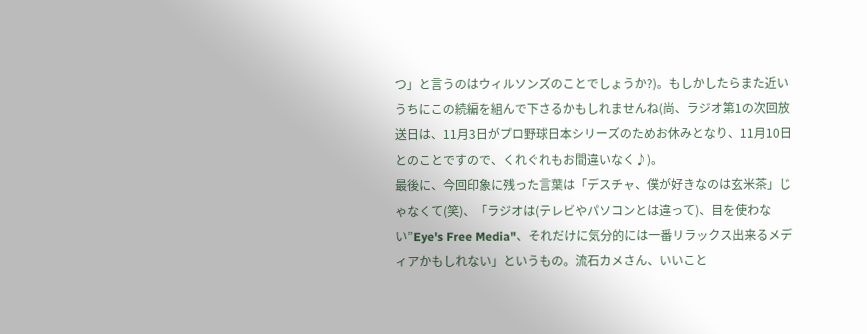つ」と言うのはウィルソンズのことでしょうか?)。もしかしたらまた近いうちにこの続編を組んで下さるかもしれませんね(尚、ラジオ第1の次回放送日は、11月3日がプロ野球日本シリーズのためお休みとなり、11月10日とのことですので、くれぐれもお間違いなく♪)。
最後に、今回印象に残った言葉は「デスチャ、僕が好きなのは玄米茶」じゃなくて(笑)、「ラジオは(テレビやパソコンとは違って)、目を使わない”Eye's Free Media"、それだけに気分的には一番リラックス出来るメディアかもしれない」というもの。流石カメさん、いいこと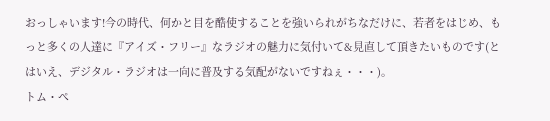おっしゃいます!今の時代、何かと目を酷使することを強いられがちなだけに、若者をはじめ、もっと多くの人達に『アイズ・フリー』なラジオの魅力に気付いて&見直して頂きたいものです(とはいえ、デジタル・ラジオは一向に普及する気配がないですねぇ・・・)。
トム・ぺ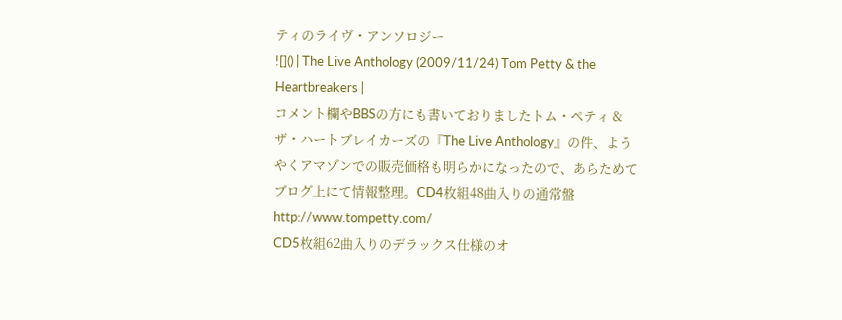ティのライヴ・アンソロジー
![]() | The Live Anthology (2009/11/24) Tom Petty & the Heartbreakers |
コメント欄やBBSの方にも書いておりましたトム・ぺティ & ザ・ハートブレイカーズの『The Live Anthology』の件、ようやくアマゾンでの販売価格も明らかになったので、あらためてブログ上にて情報整理。CD4枚組48曲入りの通常盤
http://www.tompetty.com/
CD5枚組62曲入りのデラックス仕様のオ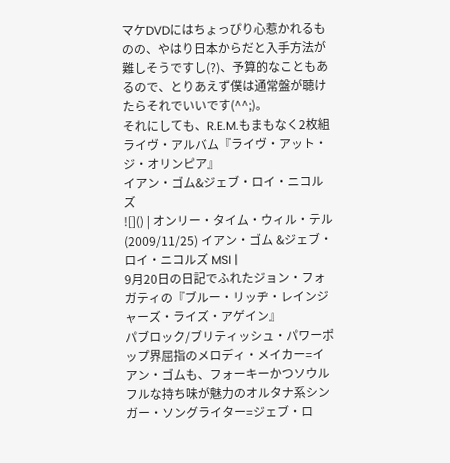マケDVDにはちょっぴり心惹かれるものの、やはり日本からだと入手方法が難しそうですし(?)、予算的なこともあるので、とりあえず僕は通常盤が聴けたらそれでいいです(^^;)。
それにしても、R.E.M.もまもなく2枚組ライヴ・アルバム『ライヴ・アット・ジ・オリンピア』
イアン・ゴム&ジェブ・ロイ・ニコルズ
![]() | オンリー・タイム・ウィル・テル (2009/11/25) イアン・ゴム &ジェブ・ロイ・ニコルズ MSI |
9月20日の日記でふれたジョン・フォガティの『ブルー・リッヂ・レインジャーズ・ライズ・アゲイン』
パブロック/ブリティッシュ・パワーポップ界屈指のメロディ・メイカー=イアン・ゴムも、フォーキーかつソウルフルな持ち味が魅力のオルタナ系シンガー・ソングライター=ジェブ・ロ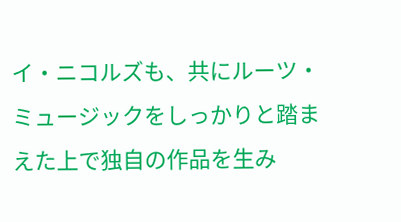イ・ニコルズも、共にルーツ・ミュージックをしっかりと踏まえた上で独自の作品を生み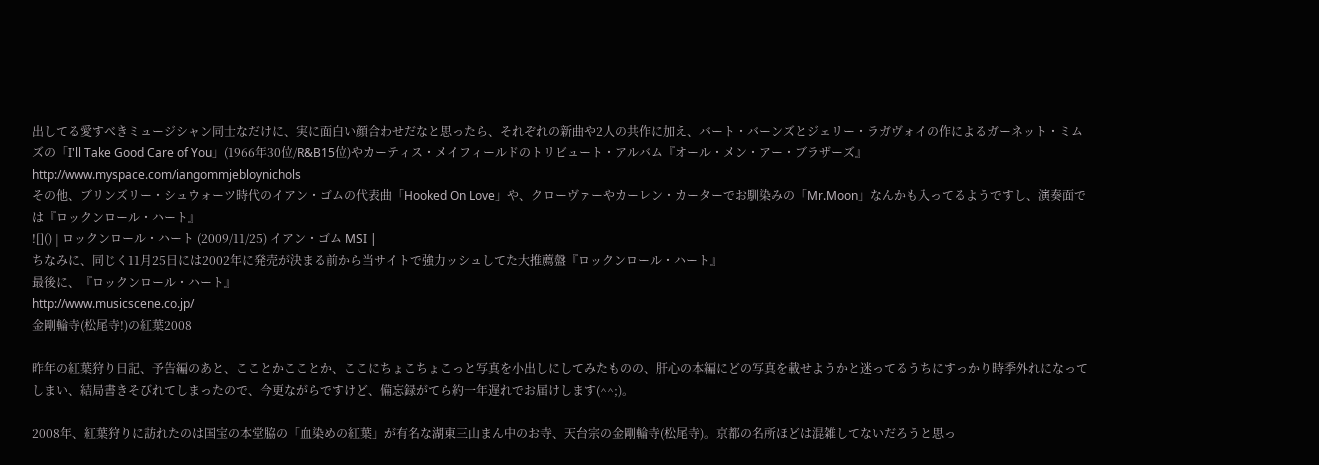出してる愛すべきミュージシャン同士なだけに、実に面白い顔合わせだなと思ったら、それぞれの新曲や2人の共作に加え、バート・バーンズとジェリー・ラガヴォイの作によるガーネット・ミムズの「I'll Take Good Care of You」(1966年30位/R&B15位)やカーティス・メイフィールドのトリビュート・アルバム『オール・メン・アー・ブラザーズ』
http://www.myspace.com/iangommjebloynichols
その他、ブリンズリー・シュウォーツ時代のイアン・ゴムの代表曲「Hooked On Love」や、クローヴァーやカーレン・カーターでお馴染みの「Mr.Moon」なんかも入ってるようですし、演奏面では『ロックンロール・ハート』
![]() | ロックンロール・ハート (2009/11/25) イアン・ゴム MSI |
ちなみに、同じく11月25日には2002年に発売が決まる前から当サイトで強力ッシュしてた大推薦盤『ロックンロール・ハート』
最後に、『ロックンロール・ハート』
http://www.musicscene.co.jp/
金剛輪寺(松尾寺!)の紅葉2008

昨年の紅葉狩り日記、予告編のあと、こことかこことか、ここにちょこちょこっと写真を小出しにしてみたものの、肝心の本編にどの写真を載せようかと迷ってるうちにすっかり時季外れになってしまい、結局書きそびれてしまったので、今更ながらですけど、備忘録がてら約一年遅れでお届けします(^^;)。

2008年、紅葉狩りに訪れたのは国宝の本堂脇の「血染めの紅葉」が有名な湖東三山まん中のお寺、天台宗の金剛輪寺(松尾寺)。京都の名所ほどは混雑してないだろうと思っ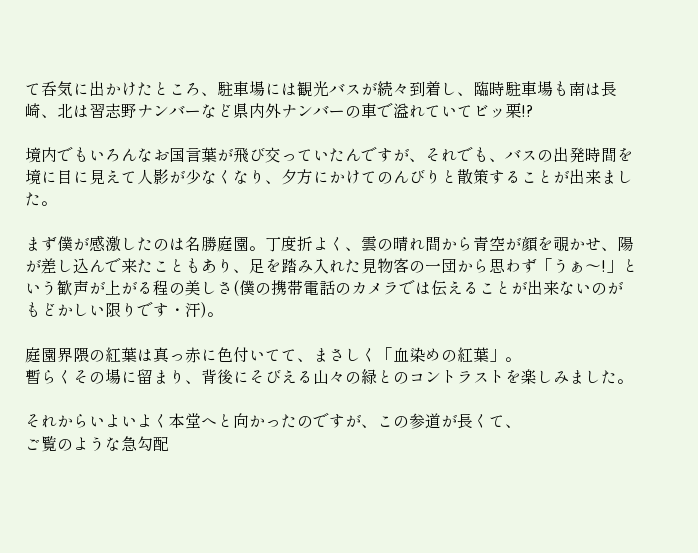て呑気に出かけたところ、駐車場には観光バスが続々到着し、臨時駐車場も南は長崎、北は習志野ナンバーなど県内外ナンバーの車で溢れていてビッ栗!?

境内でもいろんなお国言葉が飛び交っていたんですが、それでも、バスの出発時間を境に目に見えて人影が少なくなり、夕方にかけてのんびりと散策することが出来ました。

まず僕が感激したのは名勝庭園。丁度折よく、雲の晴れ間から青空が顔を覗かせ、陽が差し込んで来たこともあり、足を踏み入れた見物客の一団から思わず「うぁ〜!」という歓声が上がる程の美しさ(僕の携帯電話のカメラでは伝えることが出来ないのがもどかしい限りです・汗)。

庭園界隈の紅葉は真っ赤に色付いてて、まさしく「血染めの紅葉」。
暫らくその場に留まり、背後にそびえる山々の緑とのコントラストを楽しみました。

それからいよいよく本堂へと向かったのですが、この参道が長くて、
ご覧のような急勾配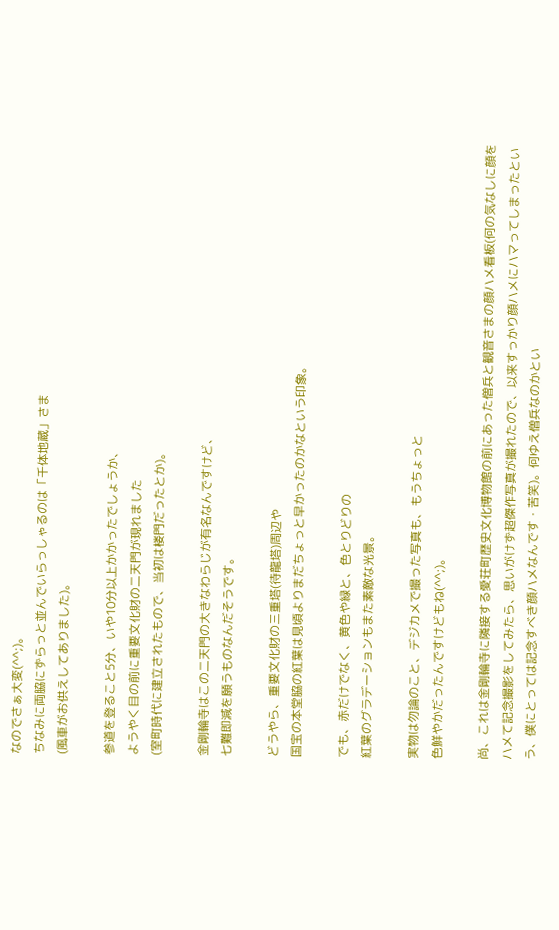なのでさぁ大変(^^;)。
ちなみに両脇にずらっと並んでいらっしゃるのは「千体地蔵」さま
(風車がお供えしてありました)。

参道を登ること5分、いや10分以上かかったでしょうか、
ようやく目の前に重要文化財の二天門が現れました
(室町時代に建立されたもので、当初は楼門だったとか)。

金剛輪寺はこの二天門の大きなわらじが有名なんですけど、
七難即減を願うものなんだそうです。

どうやら、重要文化財の三重塔(待龍塔)周辺や
国宝の本堂脇の紅葉は見頃よりまだちょっと早かったのかなという印象。

でも、赤だけでなく、黄色や緑と、色とりどりの
紅葉のグラデーションもまた素敵な光景。

実物は勿論のこと、デジカメで撮った写真も、もうちょっと
色鮮やかだったんですけどもね(^^;)。

尚、これは金剛輪寺に隣接する愛荘町歴史文化博物館の前にあった僧兵と観音さまの顔ハメ看板(何の気なしに顔をハメて記念撮影をしてみたら、思いがけず超傑作写真が撮れたので、以来すっかり顔ハメにハマってしまったという、僕にとっては記念すべき顔ハメなんです・苦笑)。何ゆえ僧兵なのかとい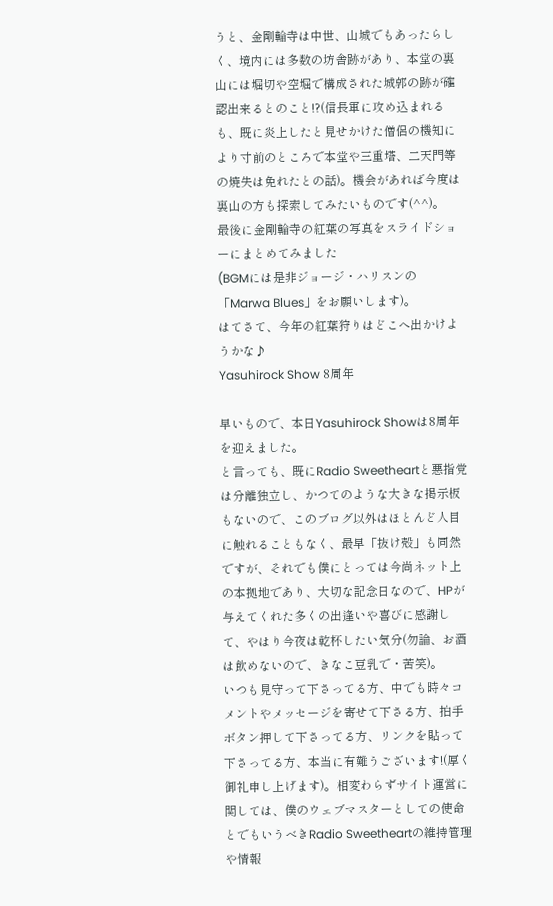うと、金剛輪寺は中世、山城でもあったらしく、境内には多数の坊舎跡があり、本堂の裏山には堀切や空堀で構成された城郭の跡が確認出来るとのこと!?(信長軍に攻め込まれるも、既に炎上したと見せかけた僧侶の機知により寸前のところで本堂や三重塔、二天門等の焼失は免れたとの話)。機会があれば今度は裏山の方も探索してみたいものです(^^)。
最後に金剛輪寺の紅葉の写真をスライドショーにまとめてみました
(BGMには是非ジョージ・ハリスンの「Marwa Blues」をお願いします)。
はてさて、今年の紅葉狩りはどこへ出かけようかな♪
Yasuhirock Show 8周年

早いもので、本日Yasuhirock Showは8周年を迎えました。
と言っても、既にRadio Sweetheartと悪指党は分離独立し、かつてのような大きな掲示板もないので、このブログ以外はほとんど人目に触れることもなく、最早「抜け殻」も同然ですが、それでも僕にとっては今尚ネット上の本拠地であり、大切な記念日なので、HPが与えてくれた多くの出逢いや喜びに感謝して、やはり今夜は乾杯したい気分(勿論、お酒は飲めないので、きなこ豆乳で・苦笑)。
いつも見守って下さってる方、中でも時々コメントやメッセージを寄せて下さる方、拍手ボタン押して下さってる方、リンクを貼って下さってる方、本当に有難うございます!(厚く御礼申し上げます)。相変わらずサイト運営に関しては、僕のウェブマスターとしての使命とでもいうべきRadio Sweetheartの維持管理や情報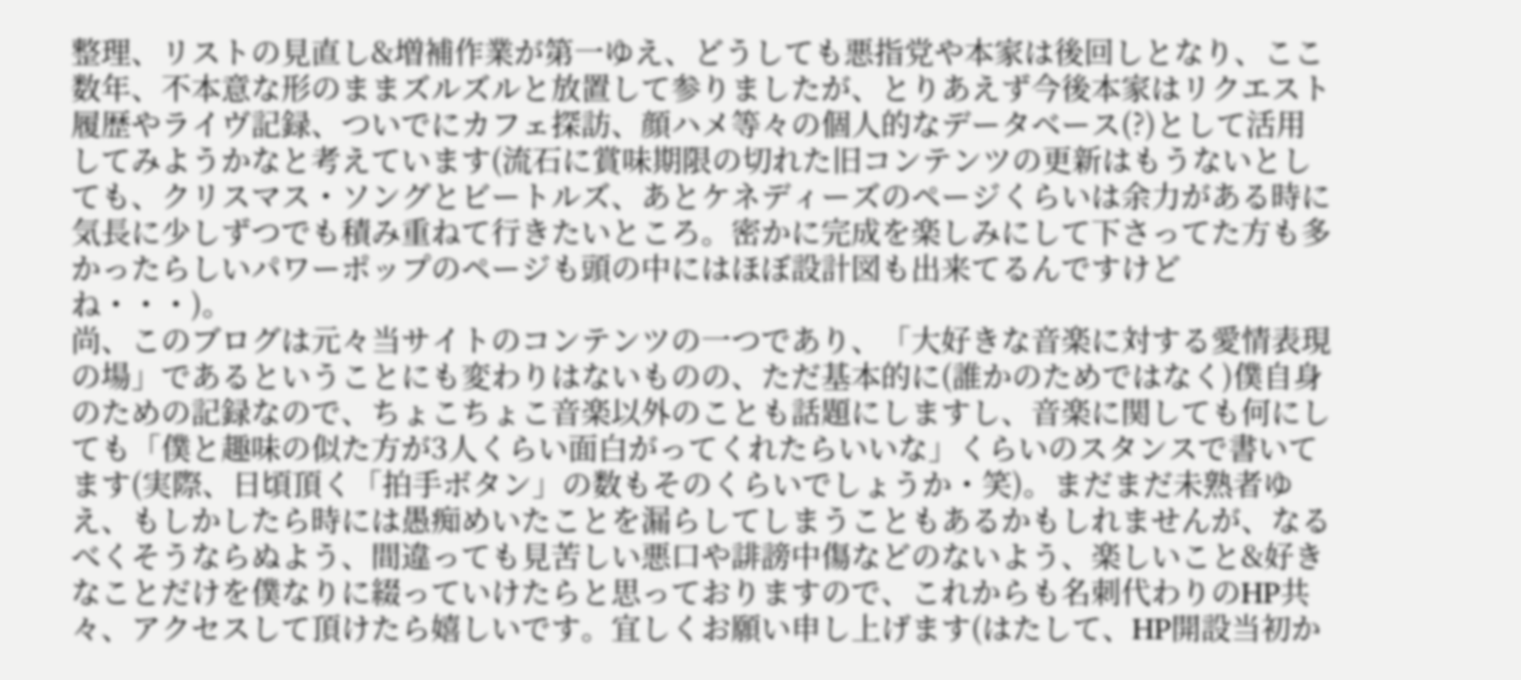整理、リストの見直し&増補作業が第一ゆえ、どうしても悪指党や本家は後回しとなり、ここ数年、不本意な形のままズルズルと放置して参りましたが、とりあえず今後本家はリクエスト履歴やライヴ記録、ついでにカフェ探訪、顔ハメ等々の個人的なデータベース(?)として活用してみようかなと考えています(流石に賞味期限の切れた旧コンテンツの更新はもうないとしても、クリスマス・ソングとビートルズ、あとケネディーズのページくらいは余力がある時に気長に少しずつでも積み重ねて行きたいところ。密かに完成を楽しみにして下さってた方も多かったらしいパワーポップのページも頭の中にはほぼ設計図も出来てるんですけどね・・・)。
尚、このブログは元々当サイトのコンテンツの一つであり、「大好きな音楽に対する愛情表現の場」であるということにも変わりはないものの、ただ基本的に(誰かのためではなく)僕自身のための記録なので、ちょこちょこ音楽以外のことも話題にしますし、音楽に関しても何にしても「僕と趣味の似た方が3人くらい面白がってくれたらいいな」くらいのスタンスで書いてます(実際、日頃頂く「拍手ボタン」の数もそのくらいでしょうか・笑)。まだまだ未熟者ゆえ、もしかしたら時には愚痴めいたことを漏らしてしまうこともあるかもしれませんが、なるべくそうならぬよう、間違っても見苦しい悪口や誹謗中傷などのないよう、楽しいこと&好きなことだけを僕なりに綴っていけたらと思っておりますので、これからも名刺代わりのHP共々、アクセスして頂けたら嬉しいです。宜しくお願い申し上げます(はたして、HP開設当初か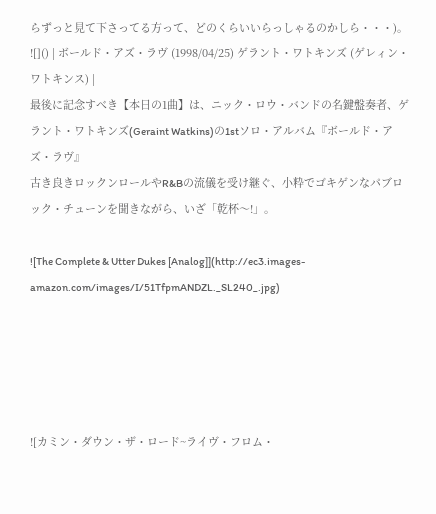らずっと見て下さってる方って、どのくらいいらっしゃるのかしら・・・)。
![]() | ボールド・アズ・ラヴ (1998/04/25) ゲラント・ワトキンズ (ゲレィン・ワトキンス) |
最後に記念すべき【本日の1曲】は、ニック・ロウ・バンドの名鍵盤奏者、ゲラント・ワトキンズ(Geraint Watkins)の1stソロ・アルバム『ボールド・アズ・ラヴ』
古き良きロックンロールやR&Bの流儀を受け継ぐ、小粋でゴキゲンなパブロック・チューンを聞きながら、いざ「乾杯〜!」。

![The Complete & Utter Dukes [Analog]](http://ec3.images-amazon.com/images/I/51TfpmANDZL._SL240_.jpg)





![カミン・ダウン・ザ・ロード~ライヴ・フロム・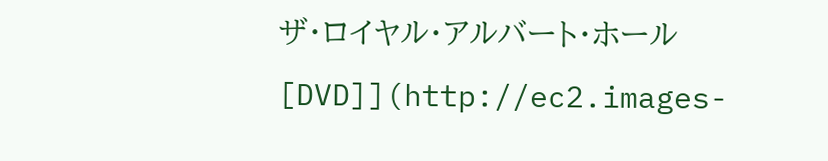ザ・ロイヤル・アルバート・ホール [DVD]](http://ec2.images-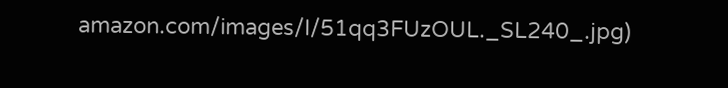amazon.com/images/I/51qq3FUzOUL._SL240_.jpg)